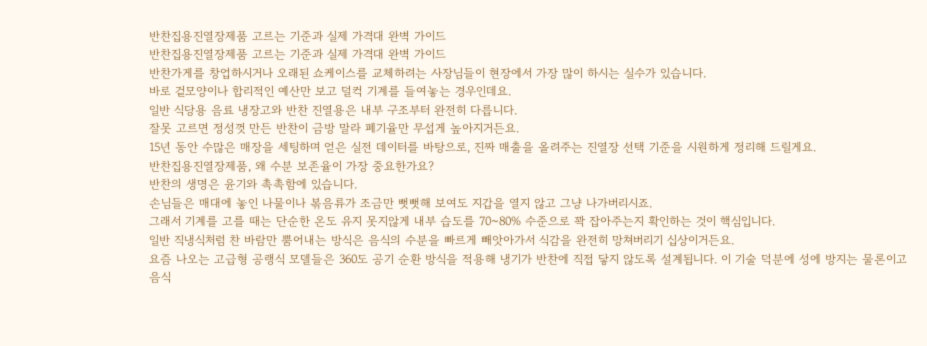반찬집용진열장제품 고르는 기준과 실제 가격대 완벽 가이드
반찬집용진열장제품 고르는 기준과 실제 가격대 완벽 가이드
반찬가게를 창업하시거나 오래된 쇼케이스를 교체하려는 사장님들이 현장에서 가장 많이 하시는 실수가 있습니다.
바로 겉모양이나 합리적인 예산만 보고 덜컥 기계를 들여놓는 경우인데요.
일반 식당용 음료 냉장고와 반찬 진열용은 내부 구조부터 완전히 다릅니다.
잘못 고르면 정성껏 만든 반찬이 금방 말라 폐기율만 무섭게 높아지거든요.
15년 동안 수많은 매장을 세팅하며 얻은 실전 데이터를 바탕으로, 진짜 매출을 올려주는 진열장 선택 기준을 시원하게 정리해 드릴게요.
반찬집용진열장제품, 왜 수분 보존율이 가장 중요한가요?
반찬의 생명은 윤기와 촉촉함에 있습니다.
손님들은 매대에 놓인 나물이나 볶음류가 조금만 뻣뻣해 보여도 지갑을 열지 않고 그냥 나가버리시죠.
그래서 기계를 고를 때는 단순한 온도 유지 못지않게 내부 습도를 70~80% 수준으로 꽉 잡아주는지 확인하는 것이 핵심입니다.
일반 직냉식처럼 찬 바람만 뿜어내는 방식은 음식의 수분을 빠르게 빼앗아가서 식감을 완전히 망쳐버리기 십상이거든요.
요즘 나오는 고급형 공랭식 모델들은 360도 공기 순환 방식을 적용해 냉기가 반찬에 직접 닿지 않도록 설계됩니다. 이 기술 덕분에 성에 방지는 물론이고 음식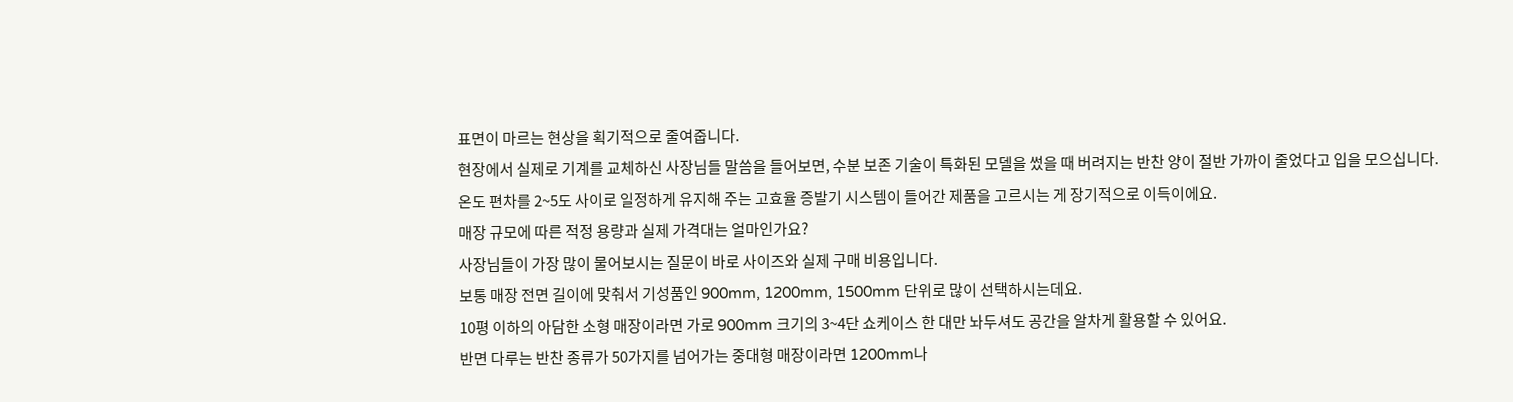표면이 마르는 현상을 획기적으로 줄여줍니다.
현장에서 실제로 기계를 교체하신 사장님들 말씀을 들어보면, 수분 보존 기술이 특화된 모델을 썼을 때 버려지는 반찬 양이 절반 가까이 줄었다고 입을 모으십니다.
온도 편차를 2~5도 사이로 일정하게 유지해 주는 고효율 증발기 시스템이 들어간 제품을 고르시는 게 장기적으로 이득이에요.
매장 규모에 따른 적정 용량과 실제 가격대는 얼마인가요?
사장님들이 가장 많이 물어보시는 질문이 바로 사이즈와 실제 구매 비용입니다.
보통 매장 전면 길이에 맞춰서 기성품인 900mm, 1200mm, 1500mm 단위로 많이 선택하시는데요.
10평 이하의 아담한 소형 매장이라면 가로 900mm 크기의 3~4단 쇼케이스 한 대만 놔두셔도 공간을 알차게 활용할 수 있어요.
반면 다루는 반찬 종류가 50가지를 넘어가는 중대형 매장이라면 1200mm나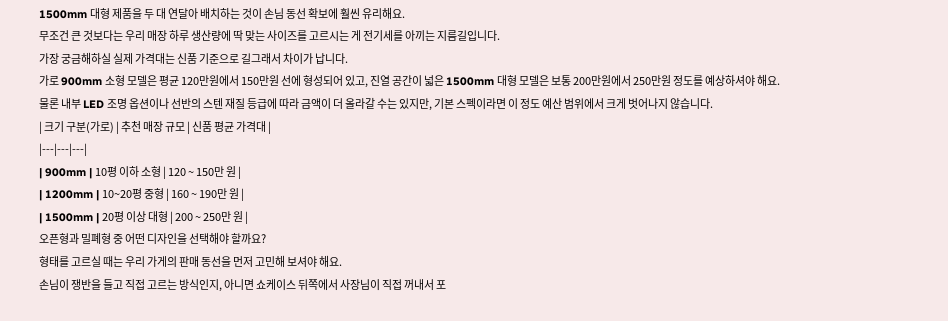1500mm 대형 제품을 두 대 연달아 배치하는 것이 손님 동선 확보에 훨씬 유리해요.
무조건 큰 것보다는 우리 매장 하루 생산량에 딱 맞는 사이즈를 고르시는 게 전기세를 아끼는 지름길입니다.
가장 궁금해하실 실제 가격대는 신품 기준으로 길그래서 차이가 납니다.
가로 900mm 소형 모델은 평균 120만원에서 150만원 선에 형성되어 있고, 진열 공간이 넓은 1500mm 대형 모델은 보통 200만원에서 250만원 정도를 예상하셔야 해요.
물론 내부 LED 조명 옵션이나 선반의 스텐 재질 등급에 따라 금액이 더 올라갈 수는 있지만, 기본 스펙이라면 이 정도 예산 범위에서 크게 벗어나지 않습니다.
| 크기 구분(가로) | 추천 매장 규모 | 신품 평균 가격대 |
|---|---|---|
| 900mm | 10평 이하 소형 | 120 ~ 150만 원 |
| 1200mm | 10~20평 중형 | 160 ~ 190만 원 |
| 1500mm | 20평 이상 대형 | 200 ~ 250만 원 |
오픈형과 밀폐형 중 어떤 디자인을 선택해야 할까요?
형태를 고르실 때는 우리 가게의 판매 동선을 먼저 고민해 보셔야 해요.
손님이 쟁반을 들고 직접 고르는 방식인지, 아니면 쇼케이스 뒤쪽에서 사장님이 직접 꺼내서 포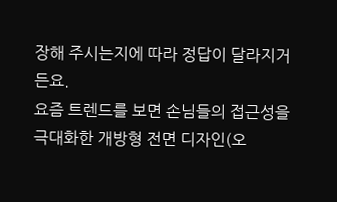장해 주시는지에 따라 정답이 달라지거든요.
요즘 트렌드를 보면 손님들의 접근성을 극대화한 개방형 전면 디자인(오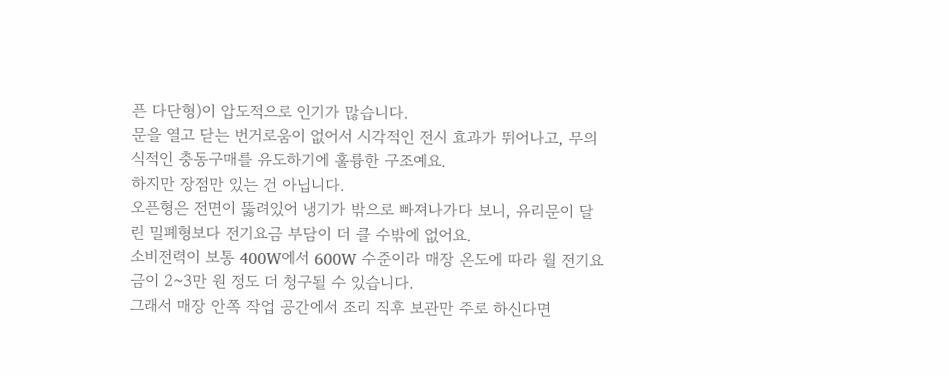픈 다단형)이 압도적으로 인기가 많습니다.
문을 열고 닫는 번거로움이 없어서 시각적인 전시 효과가 뛰어나고, 무의식적인 충동구매를 유도하기에 훌륭한 구조예요.
하지만 장점만 있는 건 아닙니다.
오픈형은 전면이 뚫려있어 냉기가 밖으로 빠져나가다 보니, 유리문이 달린 밀폐형보다 전기요금 부담이 더 클 수밖에 없어요.
소비전력이 보통 400W에서 600W 수준이라 매장 온도에 따라 월 전기요금이 2~3만 원 정도 더 청구될 수 있습니다.
그래서 매장 안쪽 작업 공간에서 조리 직후 보관만 주로 하신다면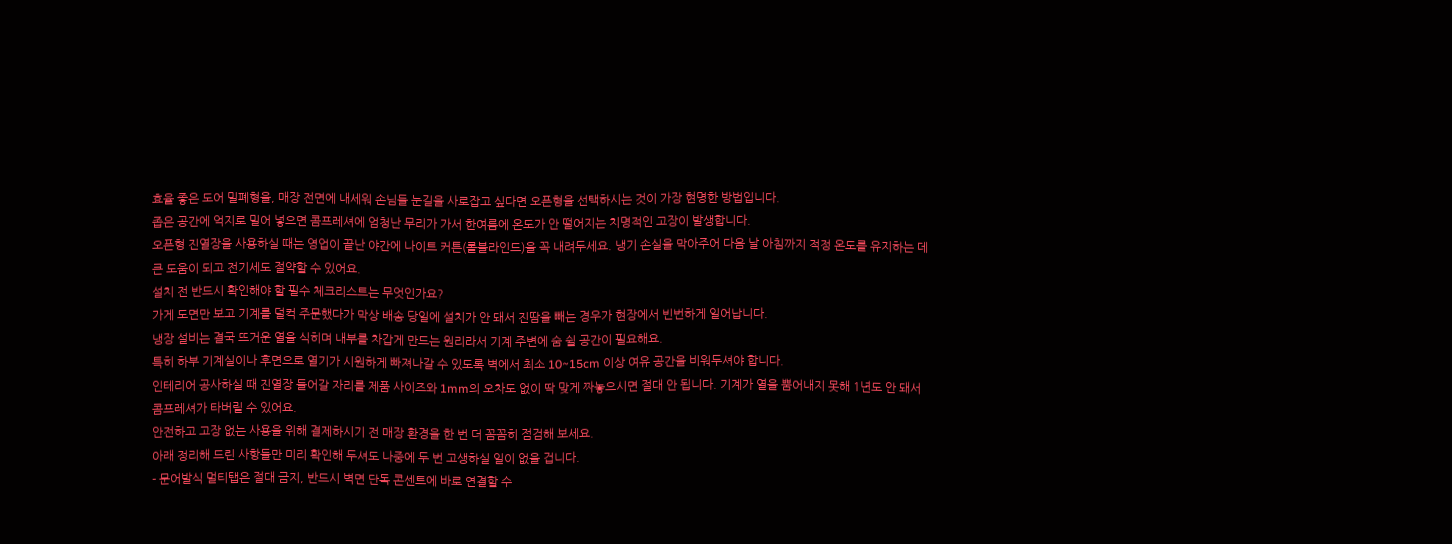효율 좋은 도어 밀폐형을, 매장 전면에 내세워 손님들 눈길을 사로잡고 싶다면 오픈형을 선택하시는 것이 가장 현명한 방법입니다.
좁은 공간에 억지로 밀어 넣으면 콤프레셔에 엄청난 무리가 가서 한여름에 온도가 안 떨어지는 치명적인 고장이 발생합니다.
오픈형 진열장을 사용하실 때는 영업이 끝난 야간에 나이트 커튼(롤블라인드)을 꼭 내려두세요. 냉기 손실을 막아주어 다음 날 아침까지 적정 온도를 유지하는 데 큰 도움이 되고 전기세도 절약할 수 있어요.
설치 전 반드시 확인해야 할 필수 체크리스트는 무엇인가요?
가게 도면만 보고 기계를 덜컥 주문했다가 막상 배송 당일에 설치가 안 돼서 진땀을 빼는 경우가 현장에서 빈번하게 일어납니다.
냉장 설비는 결국 뜨거운 열을 식히며 내부를 차갑게 만드는 원리라서 기계 주변에 숨 쉴 공간이 필요해요.
특히 하부 기계실이나 후면으로 열기가 시원하게 빠져나갈 수 있도록 벽에서 최소 10~15cm 이상 여유 공간을 비워두셔야 합니다.
인테리어 공사하실 때 진열장 들어갈 자리를 제품 사이즈와 1mm의 오차도 없이 딱 맞게 짜놓으시면 절대 안 됩니다. 기계가 열을 뿜어내지 못해 1년도 안 돼서 콤프레셔가 타버릴 수 있어요.
안전하고 고장 없는 사용을 위해 결제하시기 전 매장 환경을 한 번 더 꼼꼼히 점검해 보세요.
아래 정리해 드린 사항들만 미리 확인해 두셔도 나중에 두 번 고생하실 일이 없을 겁니다.
- 문어발식 멀티탭은 절대 금지, 반드시 벽면 단독 콘센트에 바로 연결할 수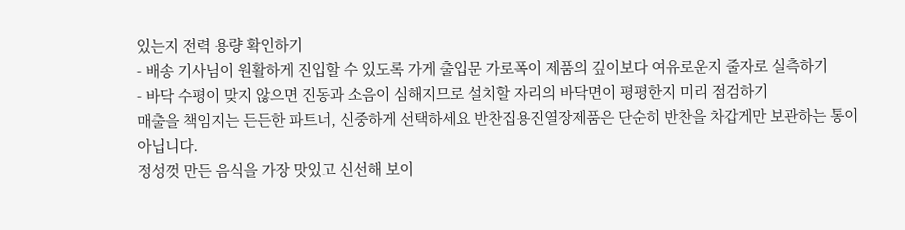있는지 전력 용량 확인하기
- 배송 기사님이 원활하게 진입할 수 있도록 가게 출입문 가로폭이 제품의 깊이보다 여유로운지 줄자로 실측하기
- 바닥 수평이 맞지 않으면 진동과 소음이 심해지므로 설치할 자리의 바닥면이 평평한지 미리 점검하기
매출을 책임지는 든든한 파트너, 신중하게 선택하세요 반찬집용진열장제품은 단순히 반찬을 차갑게만 보관하는 통이 아닙니다.
정성껏 만든 음식을 가장 맛있고 신선해 보이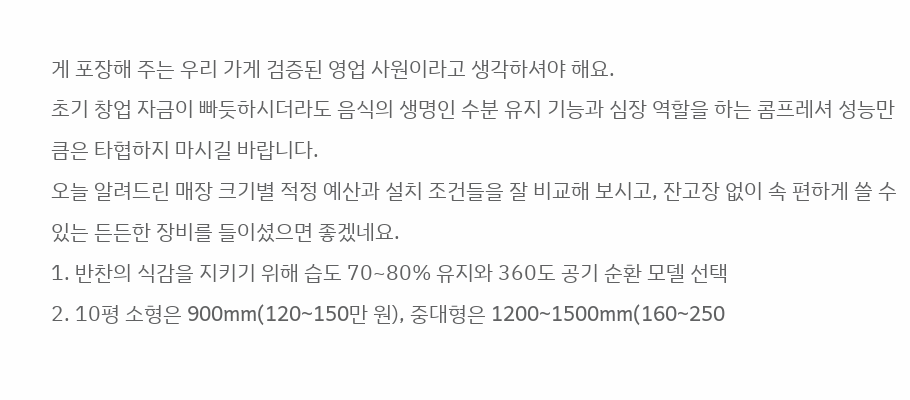게 포장해 주는 우리 가게 검증된 영업 사원이라고 생각하셔야 해요.
초기 창업 자금이 빠듯하시더라도 음식의 생명인 수분 유지 기능과 심장 역할을 하는 콤프레셔 성능만큼은 타협하지 마시길 바랍니다.
오늘 알려드린 매장 크기별 적정 예산과 설치 조건들을 잘 비교해 보시고, 잔고장 없이 속 편하게 쓸 수 있는 든든한 장비를 들이셨으면 좋겠네요.
1. 반찬의 식감을 지키기 위해 습도 70~80% 유지와 360도 공기 순환 모델 선택
2. 10평 소형은 900mm(120~150만 원), 중대형은 1200~1500mm(160~250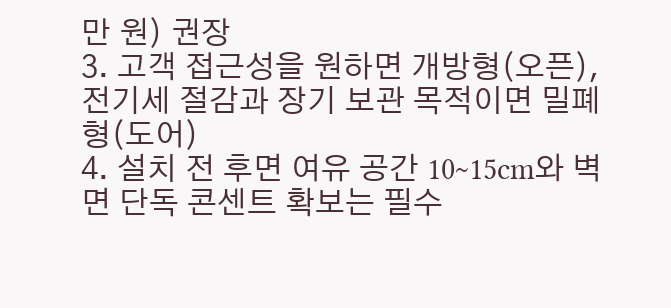만 원) 권장
3. 고객 접근성을 원하면 개방형(오픈), 전기세 절감과 장기 보관 목적이면 밀폐형(도어)
4. 설치 전 후면 여유 공간 10~15cm와 벽면 단독 콘센트 확보는 필수